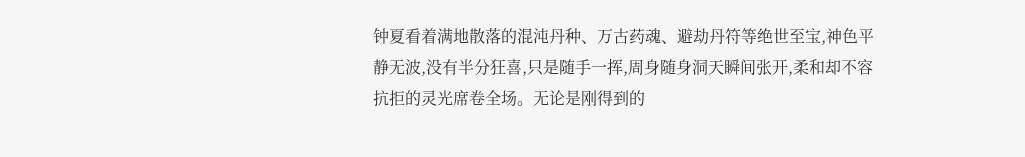钟夏看着满地散落的混沌丹种、万古药魂、避劫丹符等绝世至宝,神色平静无波,没有半分狂喜,只是随手一挥,周身随身洞天瞬间张开,柔和却不容抗拒的灵光席卷全场。无论是刚得到的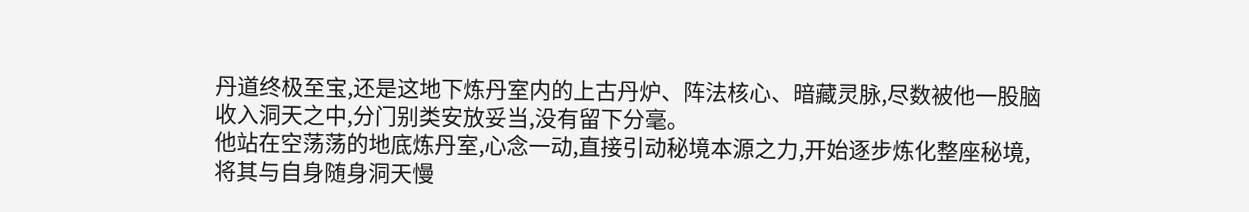丹道终极至宝,还是这地下炼丹室内的上古丹炉、阵法核心、暗藏灵脉,尽数被他一股脑收入洞天之中,分门别类安放妥当,没有留下分毫。
他站在空荡荡的地底炼丹室,心念一动,直接引动秘境本源之力,开始逐步炼化整座秘境,将其与自身随身洞天慢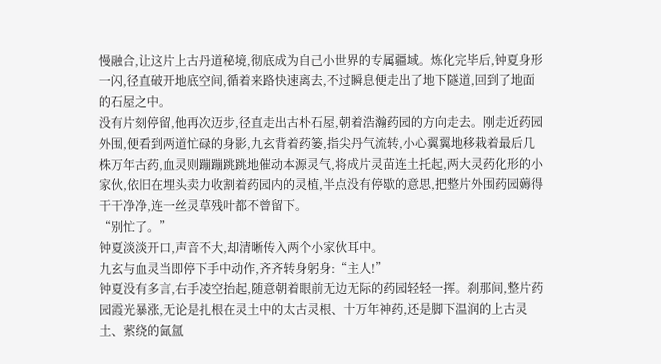慢融合,让这片上古丹道秘境,彻底成为自己小世界的专属疆域。炼化完毕后,钟夏身形一闪,径直破开地底空间,循着来路快速离去,不过瞬息便走出了地下隧道,回到了地面的石屋之中。
没有片刻停留,他再次迈步,径直走出古朴石屋,朝着浩瀚药园的方向走去。刚走近药园外围,便看到两道忙碌的身影,九玄背着药篓,指尖丹气流转,小心翼翼地移栽着最后几株万年古药,血灵则蹦蹦跳跳地催动本源灵气,将成片灵苗连土托起,两大灵药化形的小家伙,依旧在埋头卖力收割着药园内的灵植,半点没有停歇的意思,把整片外围药园薅得干干净净,连一丝灵草残叶都不曾留下。
“别忙了。”
钟夏淡淡开口,声音不大,却清晰传入两个小家伙耳中。
九玄与血灵当即停下手中动作,齐齐转身躬身:“主人!”
钟夏没有多言,右手凌空抬起,随意朝着眼前无边无际的药园轻轻一挥。刹那间,整片药园霞光暴涨,无论是扎根在灵土中的太古灵根、十万年神药,还是脚下温润的上古灵土、萦绕的氤氲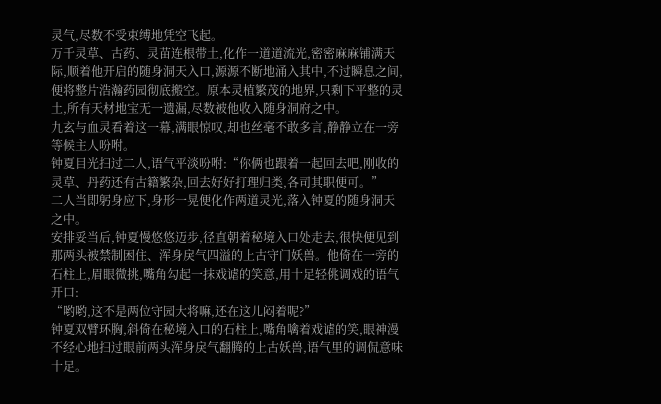灵气,尽数不受束缚地凭空飞起。
万千灵草、古药、灵苗连根带土,化作一道道流光,密密麻麻铺满天际,顺着他开启的随身洞天入口,源源不断地涌入其中,不过瞬息之间,便将整片浩瀚药园彻底搬空。原本灵植繁茂的地界,只剩下平整的灵土,所有天材地宝无一遗漏,尽数被他收入随身洞府之中。
九玄与血灵看着这一幕,满眼惊叹,却也丝毫不敢多言,静静立在一旁等候主人吩咐。
钟夏目光扫过二人,语气平淡吩咐:“你俩也跟着一起回去吧,刚收的灵草、丹药还有古籍繁杂,回去好好打理归类,各司其职便可。”
二人当即躬身应下,身形一晃便化作两道灵光,落入钟夏的随身洞天之中。
安排妥当后,钟夏慢悠悠迈步,径直朝着秘境入口处走去,很快便见到那两头被禁制困住、浑身戾气四溢的上古守门妖兽。他倚在一旁的石柱上,眉眼微挑,嘴角勾起一抹戏谑的笑意,用十足轻佻调戏的语气开口:
“哟哟,这不是两位守园大将嘛,还在这儿闷着呢?”
钟夏双臂环胸,斜倚在秘境入口的石柱上,嘴角噙着戏谑的笑,眼神漫不经心地扫过眼前两头浑身戾气翻腾的上古妖兽,语气里的调侃意味十足。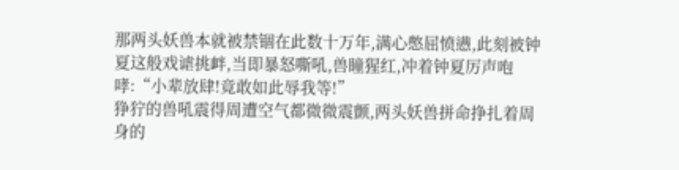那两头妖兽本就被禁锢在此数十万年,满心憋屈愤懑,此刻被钟夏这般戏谑挑衅,当即暴怒嘶吼,兽瞳猩红,冲着钟夏厉声咆哮:“小辈放肆!竟敢如此辱我等!”
狰狞的兽吼震得周遭空气都微微震颤,两头妖兽拼命挣扎着周身的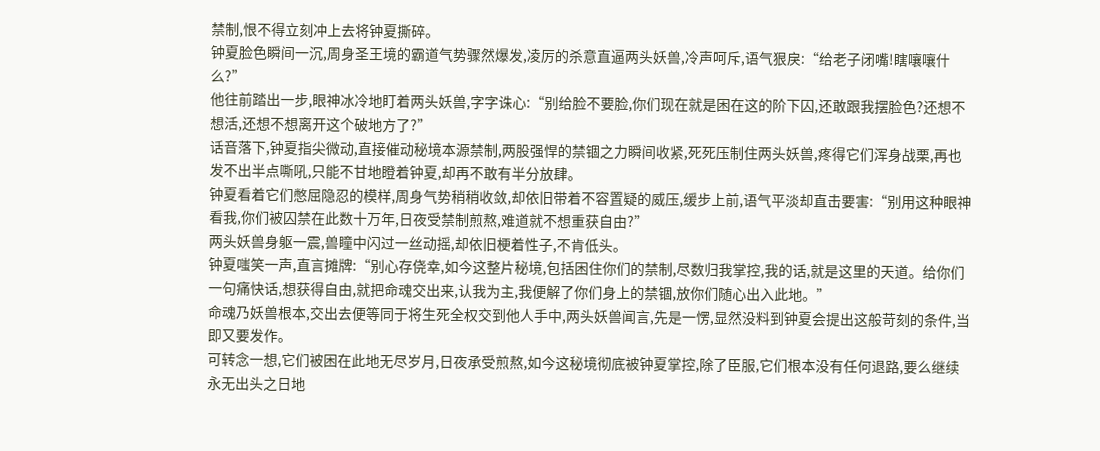禁制,恨不得立刻冲上去将钟夏撕碎。
钟夏脸色瞬间一沉,周身圣王境的霸道气势骤然爆发,凌厉的杀意直逼两头妖兽,冷声呵斥,语气狠戾:“给老子闭嘴!瞎嚷嚷什么?”
他往前踏出一步,眼神冰冷地盯着两头妖兽,字字诛心:“别给脸不要脸,你们现在就是困在这的阶下囚,还敢跟我摆脸色?还想不想活,还想不想离开这个破地方了?”
话音落下,钟夏指尖微动,直接催动秘境本源禁制,两股强悍的禁锢之力瞬间收紧,死死压制住两头妖兽,疼得它们浑身战栗,再也发不出半点嘶吼,只能不甘地瞪着钟夏,却再不敢有半分放肆。
钟夏看着它们憋屈隐忍的模样,周身气势稍稍收敛,却依旧带着不容置疑的威压,缓步上前,语气平淡却直击要害:“别用这种眼神看我,你们被囚禁在此数十万年,日夜受禁制煎熬,难道就不想重获自由?”
两头妖兽身躯一震,兽瞳中闪过一丝动摇,却依旧梗着性子,不肯低头。
钟夏嗤笑一声,直言摊牌:“别心存侥幸,如今这整片秘境,包括困住你们的禁制,尽数归我掌控,我的话,就是这里的天道。给你们一句痛快话,想获得自由,就把命魂交出来,认我为主,我便解了你们身上的禁锢,放你们随心出入此地。”
命魂乃妖兽根本,交出去便等同于将生死全权交到他人手中,两头妖兽闻言,先是一愣,显然没料到钟夏会提出这般苛刻的条件,当即又要发作。
可转念一想,它们被困在此地无尽岁月,日夜承受煎熬,如今这秘境彻底被钟夏掌控,除了臣服,它们根本没有任何退路,要么继续永无出头之日地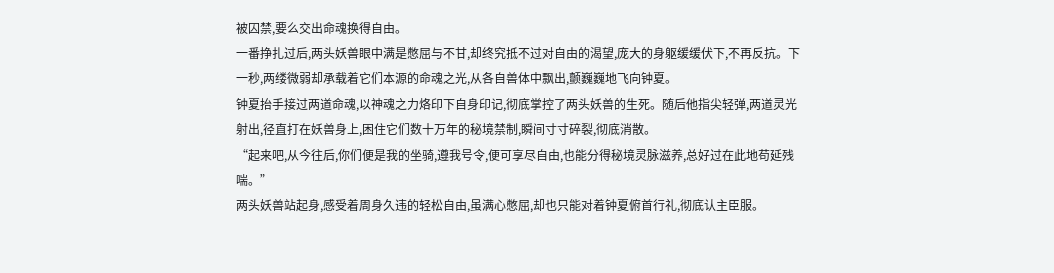被囚禁,要么交出命魂换得自由。
一番挣扎过后,两头妖兽眼中满是憋屈与不甘,却终究抵不过对自由的渴望,庞大的身躯缓缓伏下,不再反抗。下一秒,两缕微弱却承载着它们本源的命魂之光,从各自兽体中飘出,颤巍巍地飞向钟夏。
钟夏抬手接过两道命魂,以神魂之力烙印下自身印记,彻底掌控了两头妖兽的生死。随后他指尖轻弹,两道灵光射出,径直打在妖兽身上,困住它们数十万年的秘境禁制,瞬间寸寸碎裂,彻底消散。
“起来吧,从今往后,你们便是我的坐骑,遵我号令,便可享尽自由,也能分得秘境灵脉滋养,总好过在此地苟延残喘。”
两头妖兽站起身,感受着周身久违的轻松自由,虽满心憋屈,却也只能对着钟夏俯首行礼,彻底认主臣服。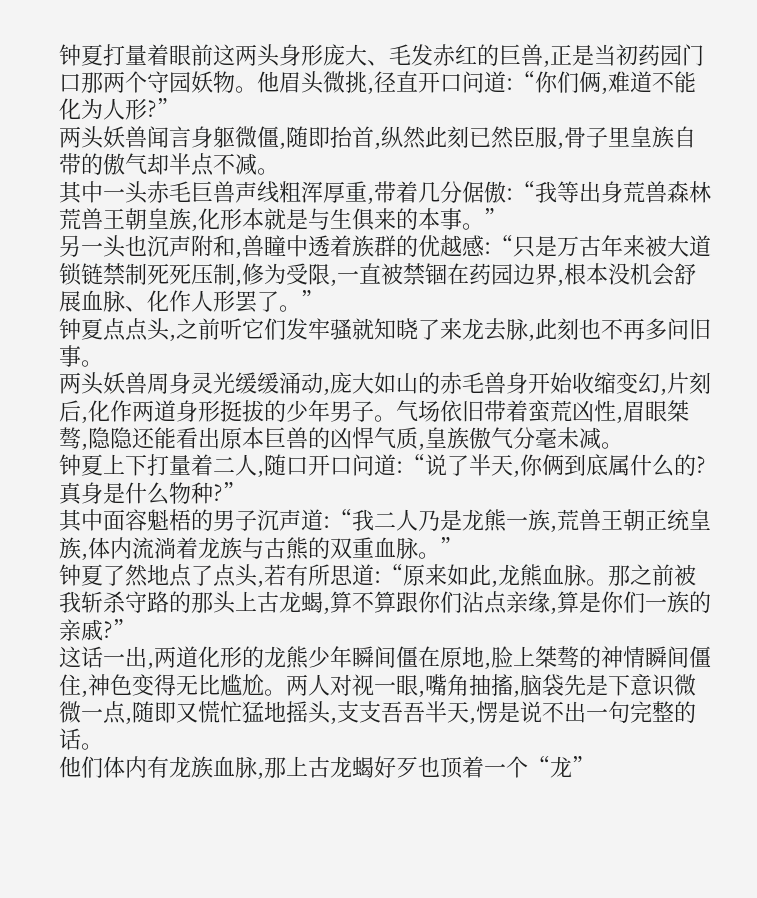钟夏打量着眼前这两头身形庞大、毛发赤红的巨兽,正是当初药园门口那两个守园妖物。他眉头微挑,径直开口问道:“你们俩,难道不能化为人形?”
两头妖兽闻言身躯微僵,随即抬首,纵然此刻已然臣服,骨子里皇族自带的傲气却半点不减。
其中一头赤毛巨兽声线粗浑厚重,带着几分倨傲:“我等出身荒兽森林荒兽王朝皇族,化形本就是与生俱来的本事。”
另一头也沉声附和,兽瞳中透着族群的优越感:“只是万古年来被大道锁链禁制死死压制,修为受限,一直被禁锢在药园边界,根本没机会舒展血脉、化作人形罢了。”
钟夏点点头,之前听它们发牢骚就知晓了来龙去脉,此刻也不再多问旧事。
两头妖兽周身灵光缓缓涌动,庞大如山的赤毛兽身开始收缩变幻,片刻后,化作两道身形挺拔的少年男子。气场依旧带着蛮荒凶性,眉眼桀骜,隐隐还能看出原本巨兽的凶悍气质,皇族傲气分毫未减。
钟夏上下打量着二人,随口开口问道:“说了半天,你俩到底属什么的?真身是什么物种?”
其中面容魁梧的男子沉声道:“我二人乃是龙熊一族,荒兽王朝正统皇族,体内流淌着龙族与古熊的双重血脉。”
钟夏了然地点了点头,若有所思道:“原来如此,龙熊血脉。那之前被我斩杀守路的那头上古龙蝎,算不算跟你们沾点亲缘,算是你们一族的亲戚?”
这话一出,两道化形的龙熊少年瞬间僵在原地,脸上桀骜的神情瞬间僵住,神色变得无比尴尬。两人对视一眼,嘴角抽搐,脑袋先是下意识微微一点,随即又慌忙猛地摇头,支支吾吾半天,愣是说不出一句完整的话。
他们体内有龙族血脉,那上古龙蝎好歹也顶着一个“龙”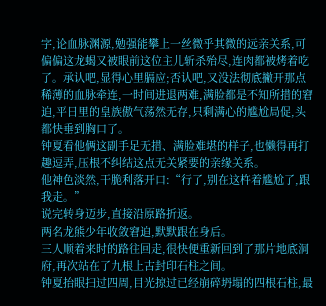字,论血脉渊源,勉强能攀上一丝微乎其微的远亲关系,可偏偏这龙蝎又被眼前这位主儿斩杀殆尽,连肉都被烤着吃了。承认吧,显得心里膈应;否认吧,又没法彻底撇开那点稀薄的血脉牵连,一时间进退两难,满脸都是不知所措的窘迫,平日里的皇族傲气荡然无存,只剩满心的尴尬局促,头都快垂到胸口了。
钟夏看他俩这副手足无措、满脸难堪的样子,也懒得再打趣逗弄,压根不纠结这点无关紧要的亲缘关系。
他神色淡然,干脆利落开口:“行了,别在这杵着尴尬了,跟我走。”
说完转身迈步,直接沿原路折返。
两名龙熊少年收敛窘迫,默默跟在身后。
三人顺着来时的路往回走,很快便重新回到了那片地底洞府,再次站在了九根上古封印石柱之间。
钟夏抬眼扫过四周,目光掠过已经崩碎坍塌的四根石柱,最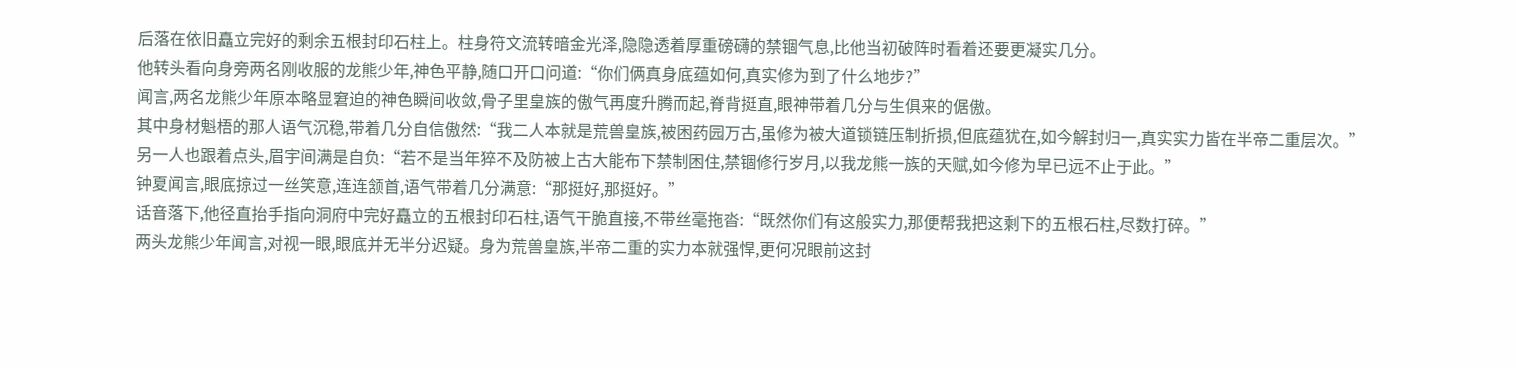后落在依旧矗立完好的剩余五根封印石柱上。柱身符文流转暗金光泽,隐隐透着厚重磅礴的禁锢气息,比他当初破阵时看着还要更凝实几分。
他转头看向身旁两名刚收服的龙熊少年,神色平静,随口开口问道:“你们俩真身底蕴如何,真实修为到了什么地步?”
闻言,两名龙熊少年原本略显窘迫的神色瞬间收敛,骨子里皇族的傲气再度升腾而起,脊背挺直,眼神带着几分与生俱来的倨傲。
其中身材魁梧的那人语气沉稳,带着几分自信傲然:“我二人本就是荒兽皇族,被困药园万古,虽修为被大道锁链压制折损,但底蕴犹在,如今解封归一,真实实力皆在半帝二重层次。”
另一人也跟着点头,眉宇间满是自负:“若不是当年猝不及防被上古大能布下禁制困住,禁锢修行岁月,以我龙熊一族的天赋,如今修为早已远不止于此。”
钟夏闻言,眼底掠过一丝笑意,连连颔首,语气带着几分满意:“那挺好,那挺好。”
话音落下,他径直抬手指向洞府中完好矗立的五根封印石柱,语气干脆直接,不带丝毫拖沓:“既然你们有这般实力,那便帮我把这剩下的五根石柱,尽数打碎。”
两头龙熊少年闻言,对视一眼,眼底并无半分迟疑。身为荒兽皇族,半帝二重的实力本就强悍,更何况眼前这封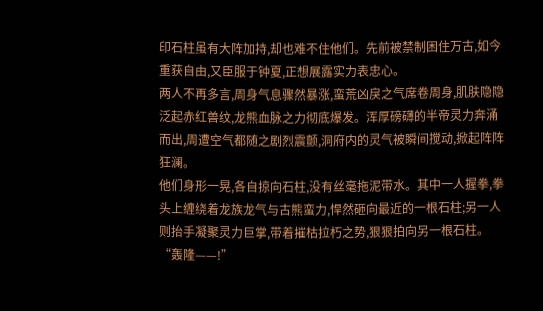印石柱虽有大阵加持,却也难不住他们。先前被禁制困住万古,如今重获自由,又臣服于钟夏,正想展露实力表忠心。
两人不再多言,周身气息骤然暴涨,蛮荒凶戾之气席卷周身,肌肤隐隐泛起赤红兽纹,龙熊血脉之力彻底爆发。浑厚磅礴的半帝灵力奔涌而出,周遭空气都随之剧烈震颤,洞府内的灵气被瞬间搅动,掀起阵阵狂澜。
他们身形一晃,各自掠向石柱,没有丝毫拖泥带水。其中一人握拳,拳头上缠绕着龙族龙气与古熊蛮力,悍然砸向最近的一根石柱;另一人则抬手凝聚灵力巨掌,带着摧枯拉朽之势,狠狠拍向另一根石柱。
“轰隆——!”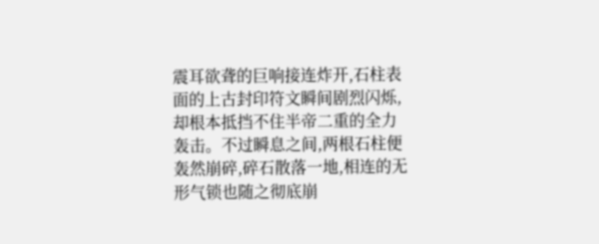震耳欲聋的巨响接连炸开,石柱表面的上古封印符文瞬间剧烈闪烁,却根本抵挡不住半帝二重的全力轰击。不过瞬息之间,两根石柱便轰然崩碎,碎石散落一地,相连的无形气锁也随之彻底崩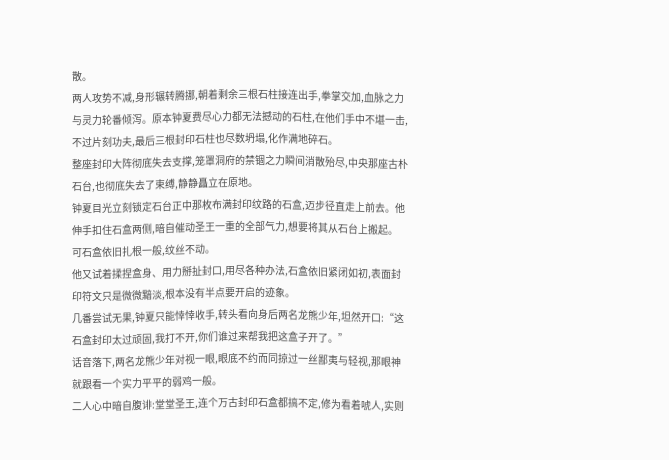散。
两人攻势不减,身形辗转腾挪,朝着剩余三根石柱接连出手,拳掌交加,血脉之力与灵力轮番倾泻。原本钟夏费尽心力都无法撼动的石柱,在他们手中不堪一击,不过片刻功夫,最后三根封印石柱也尽数坍塌,化作满地碎石。
整座封印大阵彻底失去支撑,笼罩洞府的禁锢之力瞬间消散殆尽,中央那座古朴石台,也彻底失去了束缚,静静矗立在原地。
钟夏目光立刻锁定石台正中那枚布满封印纹路的石盒,迈步径直走上前去。他伸手扣住石盒两侧,暗自催动圣王一重的全部气力,想要将其从石台上搬起。
可石盒依旧扎根一般,纹丝不动。
他又试着揉捏盒身、用力掰扯封口,用尽各种办法,石盒依旧紧闭如初,表面封印符文只是微微黯淡,根本没有半点要开启的迹象。
几番尝试无果,钟夏只能悻悻收手,转头看向身后两名龙熊少年,坦然开口:“这石盒封印太过顽固,我打不开,你们谁过来帮我把这盒子开了。”
话音落下,两名龙熊少年对视一眼,眼底不约而同掠过一丝鄙夷与轻视,那眼神就跟看一个实力平平的弱鸡一般。
二人心中暗自腹诽:堂堂圣王,连个万古封印石盒都搞不定,修为看着唬人,实则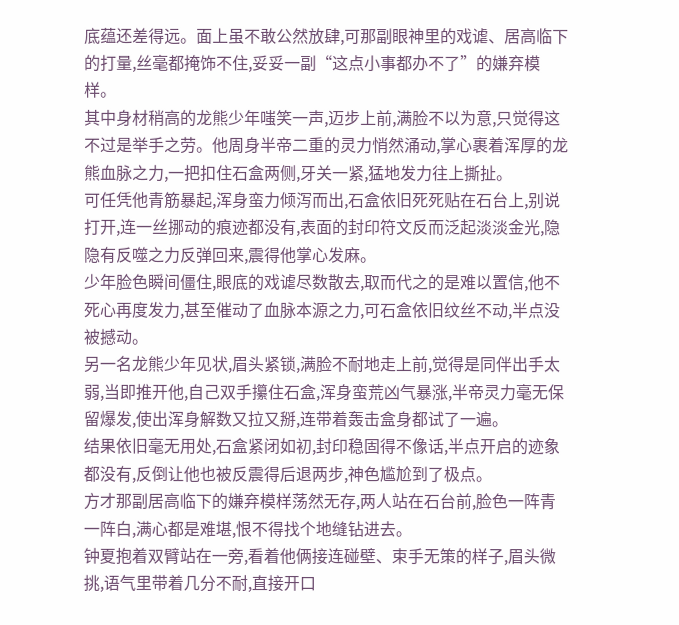底蕴还差得远。面上虽不敢公然放肆,可那副眼神里的戏谑、居高临下的打量,丝毫都掩饰不住,妥妥一副“这点小事都办不了”的嫌弃模样。
其中身材稍高的龙熊少年嗤笑一声,迈步上前,满脸不以为意,只觉得这不过是举手之劳。他周身半帝二重的灵力悄然涌动,掌心裹着浑厚的龙熊血脉之力,一把扣住石盒两侧,牙关一紧,猛地发力往上撕扯。
可任凭他青筋暴起,浑身蛮力倾泻而出,石盒依旧死死贴在石台上,别说打开,连一丝挪动的痕迹都没有,表面的封印符文反而泛起淡淡金光,隐隐有反噬之力反弹回来,震得他掌心发麻。
少年脸色瞬间僵住,眼底的戏谑尽数散去,取而代之的是难以置信,他不死心再度发力,甚至催动了血脉本源之力,可石盒依旧纹丝不动,半点没被撼动。
另一名龙熊少年见状,眉头紧锁,满脸不耐地走上前,觉得是同伴出手太弱,当即推开他,自己双手攥住石盒,浑身蛮荒凶气暴涨,半帝灵力毫无保留爆发,使出浑身解数又拉又掰,连带着轰击盒身都试了一遍。
结果依旧毫无用处,石盒紧闭如初,封印稳固得不像话,半点开启的迹象都没有,反倒让他也被反震得后退两步,神色尴尬到了极点。
方才那副居高临下的嫌弃模样荡然无存,两人站在石台前,脸色一阵青一阵白,满心都是难堪,恨不得找个地缝钻进去。
钟夏抱着双臂站在一旁,看着他俩接连碰壁、束手无策的样子,眉头微挑,语气里带着几分不耐,直接开口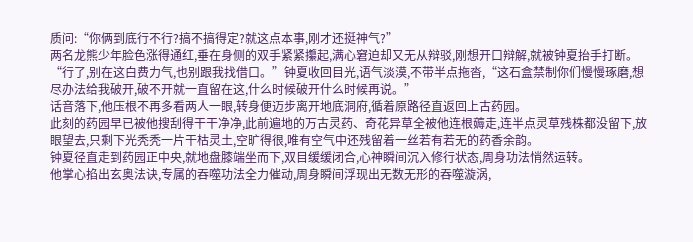质问:“你俩到底行不行?搞不搞得定?就这点本事,刚才还挺神气?”
两名龙熊少年脸色涨得通红,垂在身侧的双手紧紧攥起,满心窘迫却又无从辩驳,刚想开口辩解,就被钟夏抬手打断。
“行了,别在这白费力气,也别跟我找借口。”钟夏收回目光,语气淡漠,不带半点拖沓,“这石盒禁制你们慢慢琢磨,想尽办法给我破开,破不开就一直留在这,什么时候破开什么时候再说。”
话音落下,他压根不再多看两人一眼,转身便迈步离开地底洞府,循着原路径直返回上古药园。
此刻的药园早已被他搜刮得干干净净,此前遍地的万古灵药、奇花异草全被他连根薅走,连半点灵草残株都没留下,放眼望去,只剩下光秃秃一片干枯灵土,空旷得很,唯有空气中还残留着一丝若有若无的药香余韵。
钟夏径直走到药园正中央,就地盘膝端坐而下,双目缓缓闭合,心神瞬间沉入修行状态,周身功法悄然运转。
他掌心掐出玄奥法诀,专属的吞噬功法全力催动,周身瞬间浮现出无数无形的吞噬漩涡,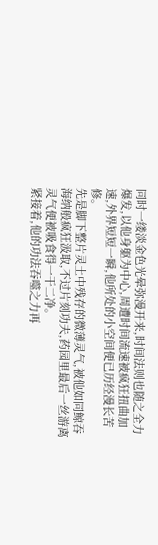同时一缕淡金色光晕弥漫开来,时间法则也随之全力爆发,以他身躯为中心,周遭时间流速被疯狂扭曲加速,外界短短一瞬,他所处的小空间便已历经漫长苦修。
先是脚下整片灵土中残存的微薄灵气,被他如同鲸吞海纳般疯狂汲取,不过片刻功夫,药园里最后一丝游离灵气便被吸食得一干二净。
紧接着,他的功法吞噬之力再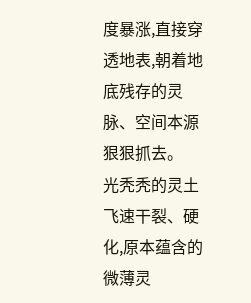度暴涨,直接穿透地表,朝着地底残存的灵脉、空间本源狠狠抓去。
光秃秃的灵土飞速干裂、硬化,原本蕴含的微薄灵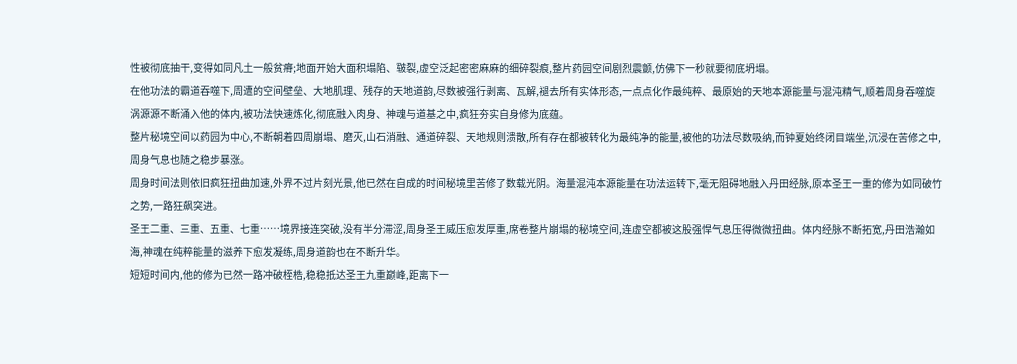性被彻底抽干,变得如同凡土一般贫瘠;地面开始大面积塌陷、皲裂,虚空泛起密密麻麻的细碎裂痕,整片药园空间剧烈震颤,仿佛下一秒就要彻底坍塌。
在他功法的霸道吞噬下,周遭的空间壁垒、大地肌理、残存的天地道韵,尽数被强行剥离、瓦解,褪去所有实体形态,一点点化作最纯粹、最原始的天地本源能量与混沌精气,顺着周身吞噬旋涡源源不断涌入他的体内,被功法快速炼化,彻底融入肉身、神魂与道基之中,疯狂夯实自身修为底蕴。
整片秘境空间以药园为中心,不断朝着四周崩塌、磨灭,山石消融、通道碎裂、天地规则溃散,所有存在都被转化为最纯净的能量,被他的功法尽数吸纳,而钟夏始终闭目端坐,沉浸在苦修之中,周身气息也随之稳步暴涨。
周身时间法则依旧疯狂扭曲加速,外界不过片刻光景,他已然在自成的时间秘境里苦修了数载光阴。海量混沌本源能量在功法运转下,毫无阻碍地融入丹田经脉,原本圣王一重的修为如同破竹之势,一路狂飙突进。
圣王二重、三重、五重、七重……境界接连突破,没有半分滞涩,周身圣王威压愈发厚重,席卷整片崩塌的秘境空间,连虚空都被这股强悍气息压得微微扭曲。体内经脉不断拓宽,丹田浩瀚如海,神魂在纯粹能量的滋养下愈发凝练,周身道韵也在不断升华。
短短时间内,他的修为已然一路冲破桎梏,稳稳抵达圣王九重巅峰,距离下一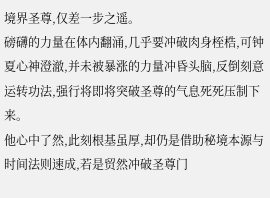境界圣尊,仅差一步之遥。
磅礴的力量在体内翻涌,几乎要冲破肉身桎梏,可钟夏心神澄澈,并未被暴涨的力量冲昏头脑,反倒刻意运转功法,强行将即将突破圣尊的气息死死压制下来。
他心中了然,此刻根基虽厚,却仍是借助秘境本源与时间法则速成,若是贸然冲破圣尊门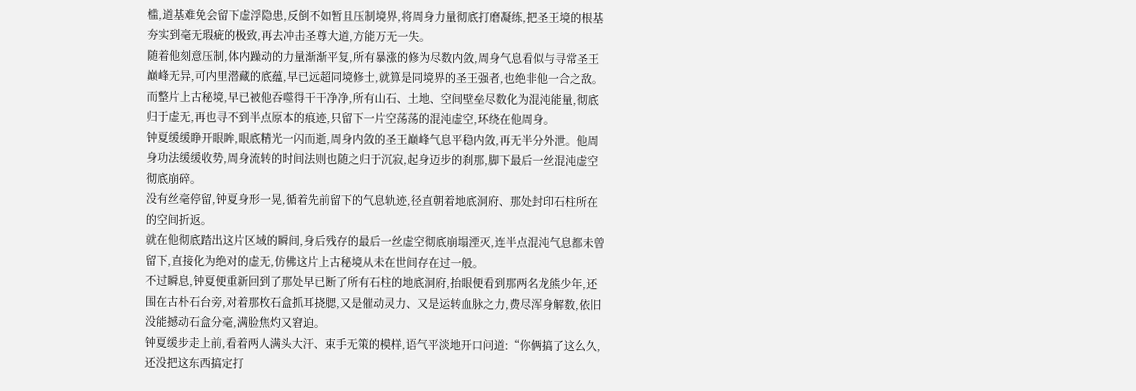槛,道基难免会留下虚浮隐患,反倒不如暂且压制境界,将周身力量彻底打磨凝练,把圣王境的根基夯实到毫无瑕疵的极致,再去冲击圣尊大道,方能万无一失。
随着他刻意压制,体内躁动的力量渐渐平复,所有暴涨的修为尽数内敛,周身气息看似与寻常圣王巅峰无异,可内里潜藏的底蕴,早已远超同境修士,就算是同境界的圣王强者,也绝非他一合之敌。
而整片上古秘境,早已被他吞噬得干干净净,所有山石、土地、空间壁垒尽数化为混沌能量,彻底归于虚无,再也寻不到半点原本的痕迹,只留下一片空荡荡的混沌虚空,环绕在他周身。
钟夏缓缓睁开眼眸,眼底精光一闪而逝,周身内敛的圣王巅峰气息平稳内敛,再无半分外泄。他周身功法缓缓收势,周身流转的时间法则也随之归于沉寂,起身迈步的刹那,脚下最后一丝混沌虚空彻底崩碎。
没有丝毫停留,钟夏身形一晃,循着先前留下的气息轨迹,径直朝着地底洞府、那处封印石柱所在的空间折返。
就在他彻底踏出这片区域的瞬间,身后残存的最后一丝虚空彻底崩塌湮灭,连半点混沌气息都未曾留下,直接化为绝对的虚无,仿佛这片上古秘境从未在世间存在过一般。
不过瞬息,钟夏便重新回到了那处早已断了所有石柱的地底洞府,抬眼便看到那两名龙熊少年,还围在古朴石台旁,对着那枚石盒抓耳挠腮,又是催动灵力、又是运转血脉之力,费尽浑身解数,依旧没能撼动石盒分毫,满脸焦灼又窘迫。
钟夏缓步走上前,看着两人满头大汗、束手无策的模样,语气平淡地开口问道:“你俩搞了这么久,还没把这东西搞定打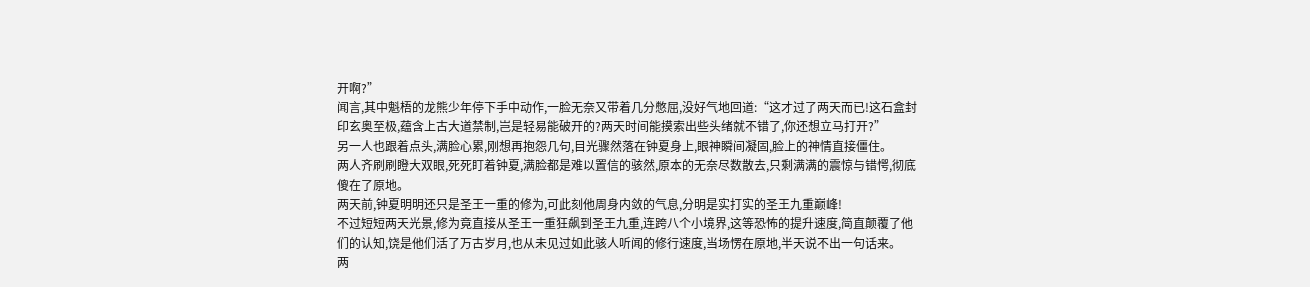开啊?”
闻言,其中魁梧的龙熊少年停下手中动作,一脸无奈又带着几分憋屈,没好气地回道:“这才过了两天而已!这石盒封印玄奥至极,蕴含上古大道禁制,岂是轻易能破开的?两天时间能摸索出些头绪就不错了,你还想立马打开?”
另一人也跟着点头,满脸心累,刚想再抱怨几句,目光骤然落在钟夏身上,眼神瞬间凝固,脸上的神情直接僵住。
两人齐刷刷瞪大双眼,死死盯着钟夏,满脸都是难以置信的骇然,原本的无奈尽数散去,只剩满满的震惊与错愕,彻底傻在了原地。
两天前,钟夏明明还只是圣王一重的修为,可此刻他周身内敛的气息,分明是实打实的圣王九重巅峰!
不过短短两天光景,修为竟直接从圣王一重狂飙到圣王九重,连跨八个小境界,这等恐怖的提升速度,简直颠覆了他们的认知,饶是他们活了万古岁月,也从未见过如此骇人听闻的修行速度,当场愣在原地,半天说不出一句话来。
两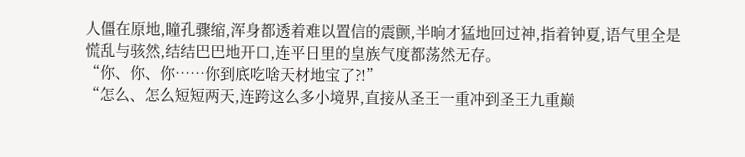人僵在原地,瞳孔骤缩,浑身都透着难以置信的震颤,半晌才猛地回过神,指着钟夏,语气里全是慌乱与骇然,结结巴巴地开口,连平日里的皇族气度都荡然无存。
“你、你、你……你到底吃啥天材地宝了?!”
“怎么、怎么短短两天,连跨这么多小境界,直接从圣王一重冲到圣王九重巅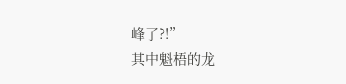峰了?!”
其中魁梧的龙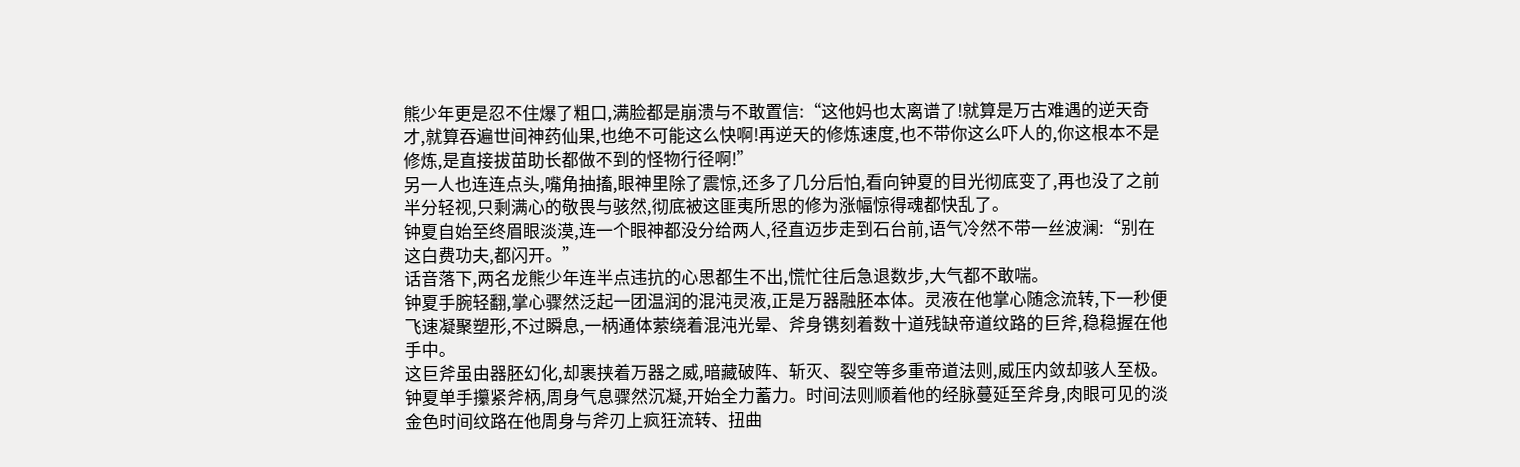熊少年更是忍不住爆了粗口,满脸都是崩溃与不敢置信:“这他妈也太离谱了!就算是万古难遇的逆天奇才,就算吞遍世间神药仙果,也绝不可能这么快啊!再逆天的修炼速度,也不带你这么吓人的,你这根本不是修炼,是直接拔苗助长都做不到的怪物行径啊!”
另一人也连连点头,嘴角抽搐,眼神里除了震惊,还多了几分后怕,看向钟夏的目光彻底变了,再也没了之前半分轻视,只剩满心的敬畏与骇然,彻底被这匪夷所思的修为涨幅惊得魂都快乱了。
钟夏自始至终眉眼淡漠,连一个眼神都没分给两人,径直迈步走到石台前,语气冷然不带一丝波澜:“别在这白费功夫,都闪开。”
话音落下,两名龙熊少年连半点违抗的心思都生不出,慌忙往后急退数步,大气都不敢喘。
钟夏手腕轻翻,掌心骤然泛起一团温润的混沌灵液,正是万器融胚本体。灵液在他掌心随念流转,下一秒便飞速凝聚塑形,不过瞬息,一柄通体萦绕着混沌光晕、斧身镌刻着数十道残缺帝道纹路的巨斧,稳稳握在他手中。
这巨斧虽由器胚幻化,却裹挟着万器之威,暗藏破阵、斩灭、裂空等多重帝道法则,威压内敛却骇人至极。
钟夏单手攥紧斧柄,周身气息骤然沉凝,开始全力蓄力。时间法则顺着他的经脉蔓延至斧身,肉眼可见的淡金色时间纹路在他周身与斧刃上疯狂流转、扭曲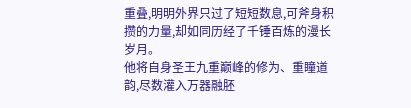重叠,明明外界只过了短短数息,可斧身积攒的力量,却如同历经了千锤百炼的漫长岁月。
他将自身圣王九重巅峰的修为、重瞳道韵,尽数灌入万器融胚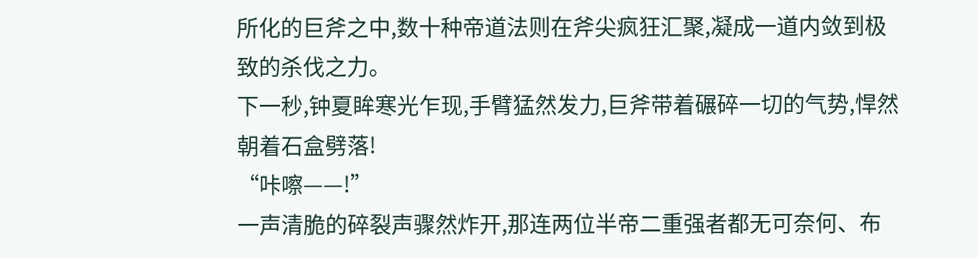所化的巨斧之中,数十种帝道法则在斧尖疯狂汇聚,凝成一道内敛到极致的杀伐之力。
下一秒,钟夏眸寒光乍现,手臂猛然发力,巨斧带着碾碎一切的气势,悍然朝着石盒劈落!
“咔嚓——!”
一声清脆的碎裂声骤然炸开,那连两位半帝二重强者都无可奈何、布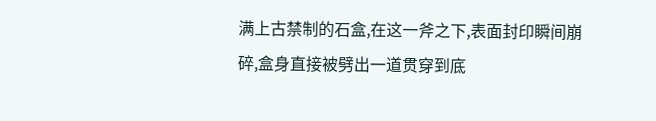满上古禁制的石盒,在这一斧之下,表面封印瞬间崩碎,盒身直接被劈出一道贯穿到底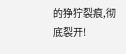的狰狞裂痕,彻底裂开!